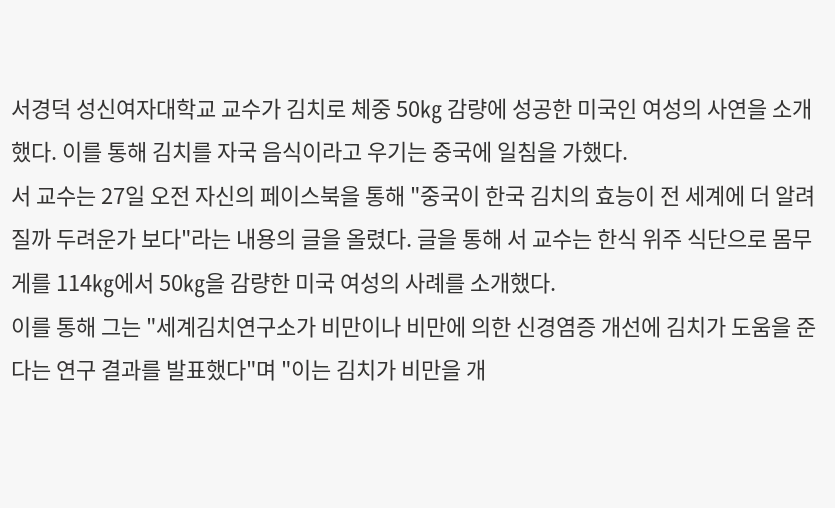서경덕 성신여자대학교 교수가 김치로 체중 50㎏ 감량에 성공한 미국인 여성의 사연을 소개했다. 이를 통해 김치를 자국 음식이라고 우기는 중국에 일침을 가했다.
서 교수는 27일 오전 자신의 페이스북을 통해 "중국이 한국 김치의 효능이 전 세계에 더 알려질까 두려운가 보다"라는 내용의 글을 올렸다. 글을 통해 서 교수는 한식 위주 식단으로 몸무게를 114㎏에서 50㎏을 감량한 미국 여성의 사례를 소개했다.
이를 통해 그는 "세계김치연구소가 비만이나 비만에 의한 신경염증 개선에 김치가 도움을 준다는 연구 결과를 발표했다"며 "이는 김치가 비만을 개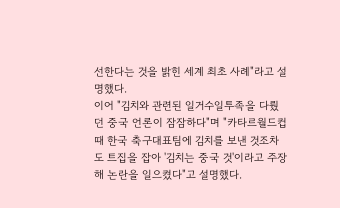선한다는 것을 밝힌 세계 최초 사례"라고 설명했다.
이어 "김치와 관련된 일거수일투족을 다뤘던 중국 언론이 잠잠하다"며 "카타르월드컵 때 한국 축구대표팀에 김치를 보낸 것조차도 트집을 잡아 '김치는 중국 것'이라고 주장해 논란을 일으켰다"고 설명했다.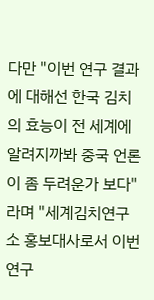다만 "이번 연구 결과에 대해선 한국 김치의 효능이 전 세계에 알려지까봐 중국 언론이 좀 두려운가 보다"라며 "세계김치연구소 홍보대사로서 이번 연구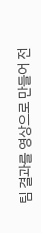팀 결과를 영상으로 만들어 전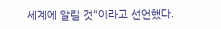세계에 알릴 것"이라고 선언했다.